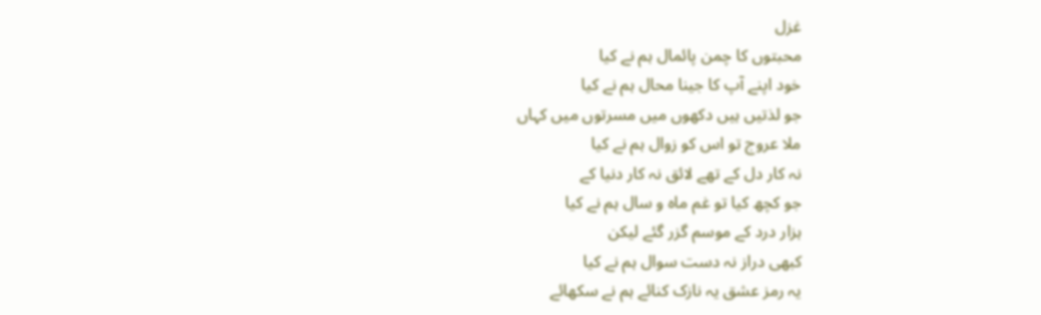غزل
محبتوں کا چمن پائمال ہم نے کیا
خود اپنے آپ کا جینا محال ہم نے کیا
جو لذتیں ہیں دکھوں میں مسرتوں میں کہاں
ملا عروج تو اس کو زوال ہم نے کیا
نہ کار دل کے تھے لائق نہ کار دنیا کے
جو کچھ کیا تو غم ماہ و سال ہم نے کیا
ہزار درد کے موسم گزر گئے لیکن
کبھی دراز نہ دست سوال ہم نے کیا
یہ رمز عشق یہ نازک کنائے ہم نے سکھائے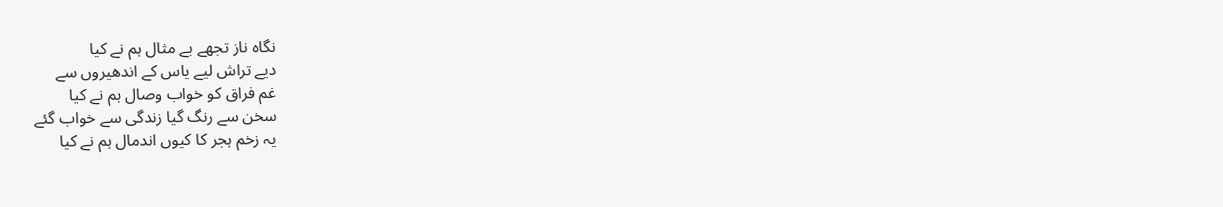نگاہ ناز تجھے بے مثال ہم نے کیا
دیے تراش لیے یاس کے اندھیروں سے
غم فراق کو خواب وصال ہم نے کیا
سخن سے رنگ گیا زندگی سے خواب گئے
یہ زخم ہجر کا کیوں اندمال ہم نے کیا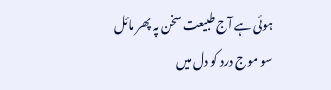ہوئی ہے آج طبیعت سخن پہ پھر مائل
سو موج درد کو دل میں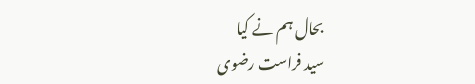بحال ہم نے کیا
سید فراست رضوی